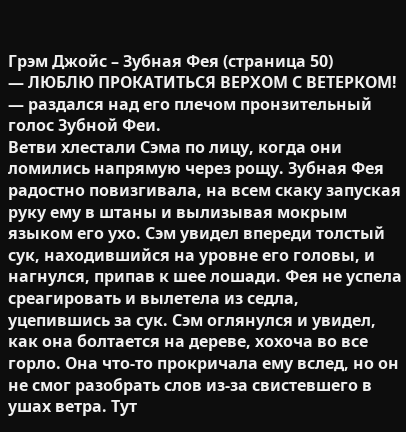Грэм Джойс – Зубная Фея (страница 50)
— ЛЮБЛЮ ПРОКАТИТЬСЯ ВЕРХОМ С ВЕТЕРКОМ! — раздался над его плечом пронзительный голос Зубной Феи.
Ветви хлестали Сэма по лицу, когда они ломились напрямую через рощу. Зубная Фея радостно повизгивала, на всем скаку запуская руку ему в штаны и вылизывая мокрым языком его ухо. Сэм увидел впереди толстый сук, находившийся на уровне его головы, и нагнулся, припав к шее лошади. Фея не успела среагировать и вылетела из седла, уцепившись за сук. Сэм оглянулся и увидел, как она болтается на дереве, хохоча во все горло. Она что-то прокричала ему вслед, но он не смог разобрать слов из-за свистевшего в ушах ветра. Тут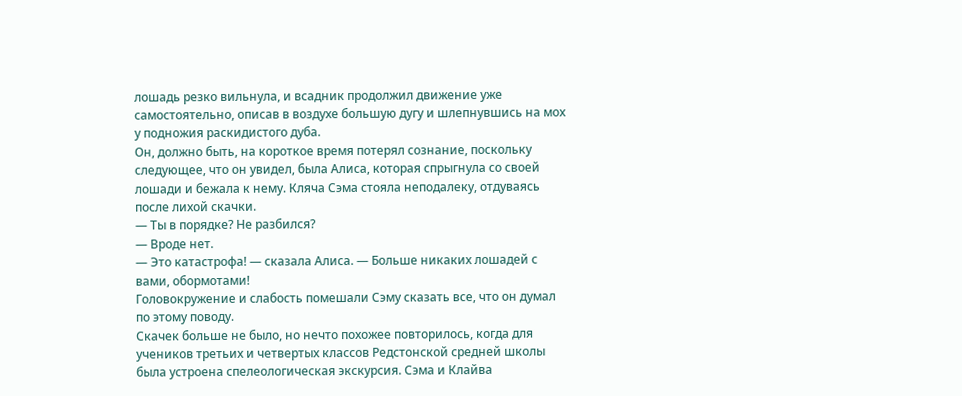лошадь резко вильнула, и всадник продолжил движение уже самостоятельно, описав в воздухе большую дугу и шлепнувшись на мох у подножия раскидистого дуба.
Он, должно быть, на короткое время потерял сознание, поскольку следующее, что он увидел, была Алиса, которая спрыгнула со своей лошади и бежала к нему. Кляча Сэма стояла неподалеку, отдуваясь после лихой скачки.
— Ты в порядке? Не разбился?
— Вроде нет.
— Это катастрофа! — сказала Алиса. — Больше никаких лошадей с вами, обормотами!
Головокружение и слабость помешали Сэму сказать все, что он думал по этому поводу.
Скачек больше не было, но нечто похожее повторилось, когда для учеников третьих и четвертых классов Редстонской средней школы была устроена спелеологическая экскурсия. Сэма и Клайва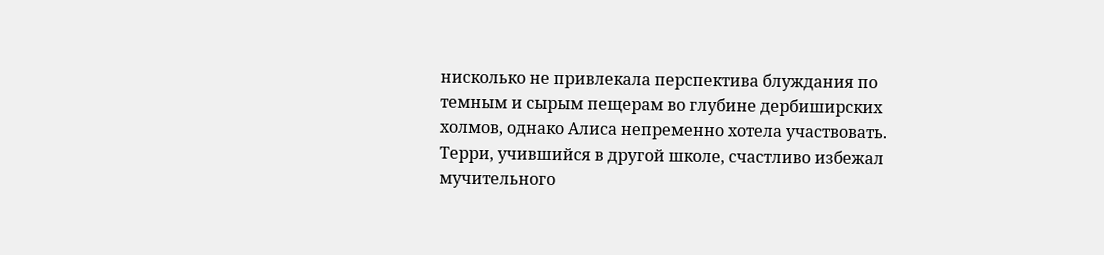нисколько не привлекала перспектива блуждания по темным и сырым пещерам во глубине дербиширских холмов, однако Алиса непременно хотела участвовать. Терри, учившийся в другой школе, счастливо избежал мучительного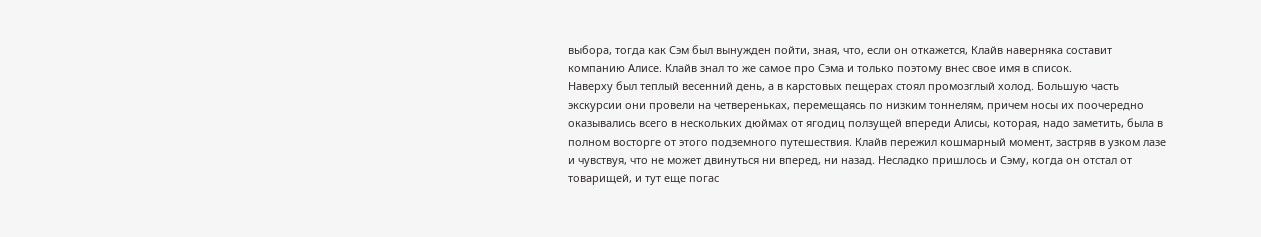выбора, тогда как Сэм был вынужден пойти, зная, что, если он откажется, Клайв наверняка составит компанию Алисе. Клайв знал то же самое про Сэма и только поэтому внес свое имя в список.
Наверху был теплый весенний день, а в карстовых пещерах стоял промозглый холод. Большую часть экскурсии они провели на четвереньках, перемещаясь по низким тоннелям, причем носы их поочередно оказывались всего в нескольких дюймах от ягодиц ползущей впереди Алисы, которая, надо заметить, была в полном восторге от этого подземного путешествия. Клайв пережил кошмарный момент, застряв в узком лазе и чувствуя, что не может двинуться ни вперед, ни назад. Несладко пришлось и Сэму, когда он отстал от товарищей, и тут еще погас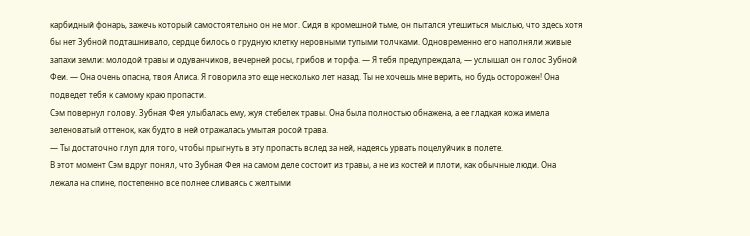карбидный фонарь, зажечь который самостоятельно он не мог. Сидя в кромешной тьме, он пытался утешиться мыслью, что здесь хотя бы нет Зубной подташнивало, сердце билось о грудную клетку неровными тупыми толчками. Одновременно его наполняли живые запахи земли: молодой травы и одуванчиков, вечерней росы, грибов и торфа. — Я тебя предупреждала, — услышал он голос Зубной Феи. — Она очень опасна, твоя Алиса. Я говорила это еще несколько лет назад. Ты не хочешь мне верить, но будь осторожен! Она подведет тебя к самому краю пропасти.
Сэм повернул голову. Зубная Фея улыбалась ему, жуя стебелек травы. Она была полностью обнажена, а ее гладкая кожа имела зеленоватый оттенок, как будто в ней отражалась умытая росой трава.
— Ты достаточно глуп для того, чтобы прыгнуть в эту пропасть вслед за ней, надеясь урвать поцелуйчик в полете.
В этот момент Сэм вдруг понял, что Зубная Фея на самом деле состоит из травы, а не из костей и плоти, как обычные люди. Она лежала на спине, постепенно все полнее сливаясь с желтыми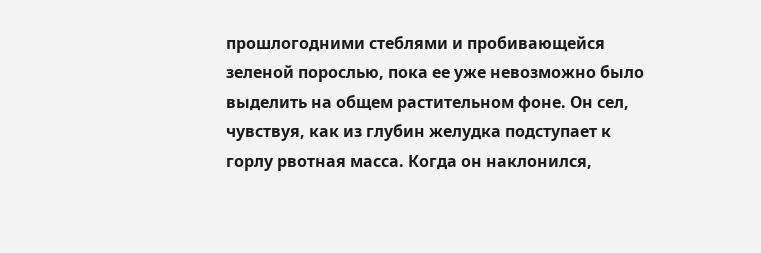прошлогодними стеблями и пробивающейся зеленой порослью, пока ее уже невозможно было выделить на общем растительном фоне. Он сел, чувствуя, как из глубин желудка подступает к горлу рвотная масса. Когда он наклонился,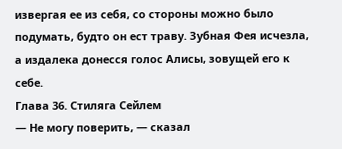извергая ее из себя, со стороны можно было подумать, будто он ест траву. Зубная Фея исчезла, а издалека донесся голос Алисы, зовущей его к себе.
Глава 36. Стиляга Сейлем
— Не могу поверить, — сказал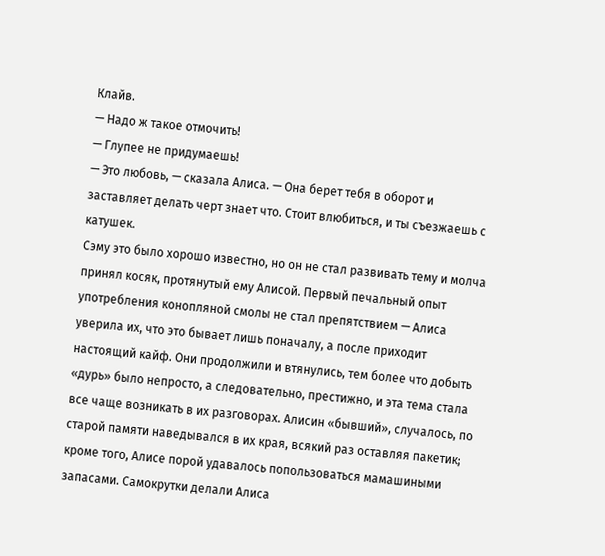Клайв.
— Надо ж такое отмочить!
— Глупее не придумаешь!
— Это любовь, — сказала Алиса. — Она берет тебя в оборот и заставляет делать черт знает что. Стоит влюбиться, и ты съезжаешь с катушек.
Сэму это было хорошо известно, но он не стал развивать тему и молча принял косяк, протянутый ему Алисой. Первый печальный опыт употребления конопляной смолы не стал препятствием — Алиса уверила их, что это бывает лишь поначалу, а после приходит настоящий кайф. Они продолжили и втянулись, тем более что добыть «дурь» было непросто, а следовательно, престижно, и эта тема стала все чаще возникать в их разговорах. Алисин «бывший», случалось, по старой памяти наведывался в их края, всякий раз оставляя пакетик; кроме того, Алисе порой удавалось попользоваться мамашиными запасами. Самокрутки делали Алиса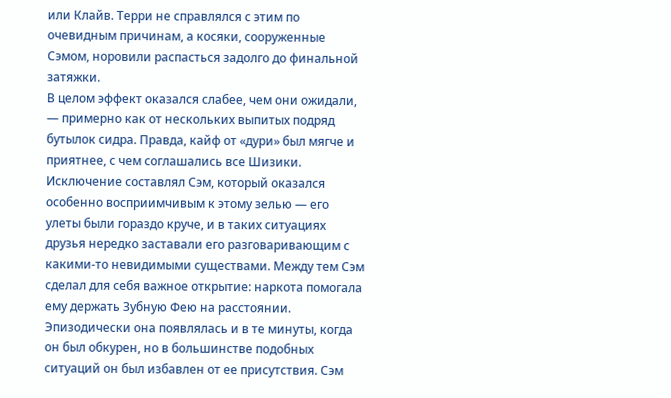или Клайв. Терри не справлялся с этим по очевидным причинам, а косяки, сооруженные Сэмом, норовили распасться задолго до финальной затяжки.
В целом эффект оказался слабее, чем они ожидали, — примерно как от нескольких выпитых подряд бутылок сидра. Правда, кайф от «дури» был мягче и приятнее, с чем соглашались все Шизики. Исключение составлял Сэм, который оказался особенно восприимчивым к этому зелью — его улеты были гораздо круче, и в таких ситуациях друзья нередко заставали его разговаривающим с какими-то невидимыми существами. Между тем Сэм сделал для себя важное открытие: наркота помогала ему держать Зубную Фею на расстоянии. Эпизодически она появлялась и в те минуты, когда он был обкурен, но в большинстве подобных ситуаций он был избавлен от ее присутствия. Сэм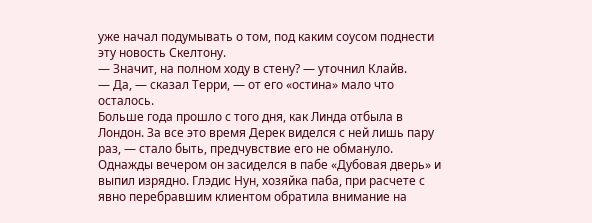уже начал подумывать о том, под каким соусом поднести эту новость Скелтону.
— Значит, на полном ходу в стену? — уточнил Клайв.
— Да, — сказал Терри, — от его «остина» мало что осталось.
Больше года прошло с того дня, как Линда отбыла в Лондон. За все это время Дерек виделся с ней лишь пару раз, — стало быть, предчувствие его не обмануло. Однажды вечером он засиделся в пабе «Дубовая дверь» и выпил изрядно. Глэдис Нун, хозяйка паба, при расчете с явно перебравшим клиентом обратила внимание на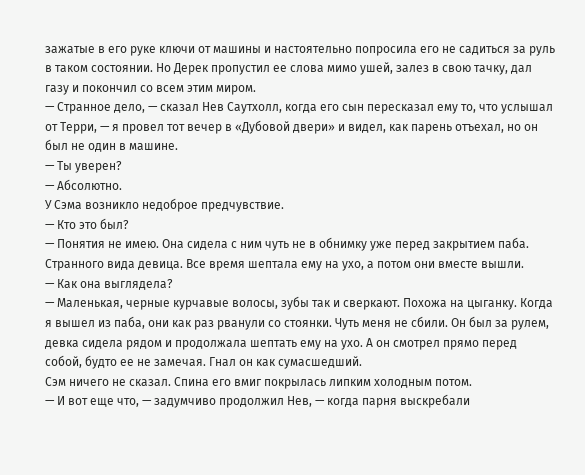зажатые в его руке ключи от машины и настоятельно попросила его не садиться за руль в таком состоянии. Но Дерек пропустил ее слова мимо ушей, залез в свою тачку, дал газу и покончил со всем этим миром.
— Странное дело, — сказал Нев Саутхолл, когда его сын пересказал ему то, что услышал от Терри, — я провел тот вечер в «Дубовой двери» и видел, как парень отъехал, но он был не один в машине.
— Ты уверен?
— Абсолютно.
У Сэма возникло недоброе предчувствие.
— Кто это был?
— Понятия не имею. Она сидела с ним чуть не в обнимку уже перед закрытием паба. Странного вида девица. Все время шептала ему на ухо, а потом они вместе вышли.
— Как она выглядела?
— Маленькая, черные курчавые волосы, зубы так и сверкают. Похожа на цыганку. Когда я вышел из паба, они как раз рванули со стоянки. Чуть меня не сбили. Он был за рулем, девка сидела рядом и продолжала шептать ему на ухо. А он смотрел прямо перед собой, будто ее не замечая. Гнал он как сумасшедший.
Сэм ничего не сказал. Спина его вмиг покрылась липким холодным потом.
— И вот еще что, — задумчиво продолжил Нев, — когда парня выскребали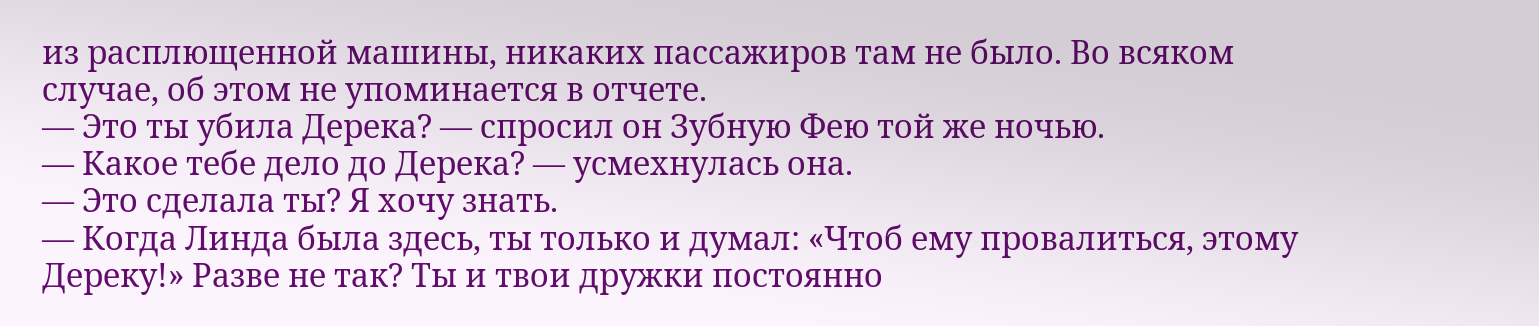из расплющенной машины, никаких пассажиров там не было. Во всяком случае, об этом не упоминается в отчете.
— Это ты убила Дерека? — спросил он Зубную Фею той же ночью.
— Какое тебе дело до Дерека? — усмехнулась она.
— Это сделала ты? Я хочу знать.
— Когда Линда была здесь, ты только и думал: «Чтоб ему провалиться, этому Дереку!» Разве не так? Ты и твои дружки постоянно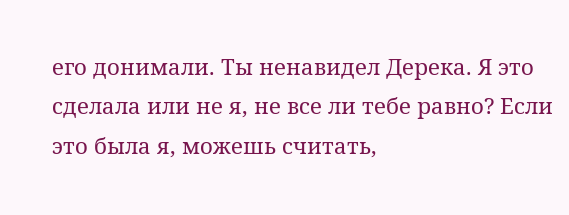его донимали. Ты ненавидел Дерека. Я это сделала или не я, не все ли тебе равно? Если это была я, можешь считать,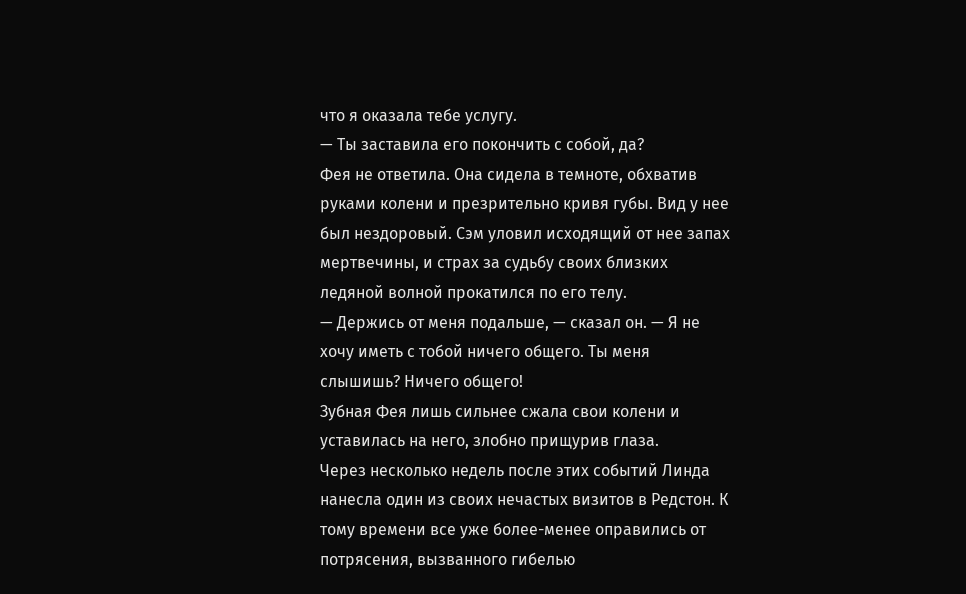что я оказала тебе услугу.
— Ты заставила его покончить с собой, да?
Фея не ответила. Она сидела в темноте, обхватив руками колени и презрительно кривя губы. Вид у нее был нездоровый. Сэм уловил исходящий от нее запах мертвечины, и страх за судьбу своих близких ледяной волной прокатился по его телу.
— Держись от меня подальше, — сказал он. — Я не хочу иметь с тобой ничего общего. Ты меня слышишь? Ничего общего!
Зубная Фея лишь сильнее сжала свои колени и уставилась на него, злобно прищурив глаза.
Через несколько недель после этих событий Линда нанесла один из своих нечастых визитов в Редстон. К тому времени все уже более-менее оправились от потрясения, вызванного гибелью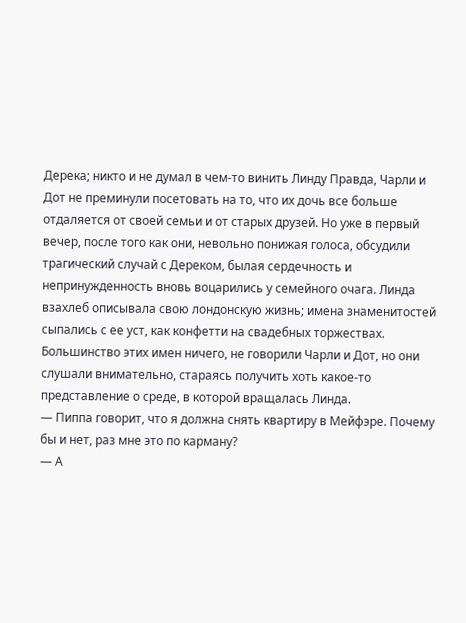Дерека; никто и не думал в чем-то винить Линду Правда, Чарли и Дот не преминули посетовать на то, что их дочь все больше отдаляется от своей семьи и от старых друзей. Но уже в первый вечер, после того как они, невольно понижая голоса, обсудили трагический случай с Дереком, былая сердечность и непринужденность вновь воцарились у семейного очага. Линда взахлеб описывала свою лондонскую жизнь; имена знаменитостей сыпались с ее уст, как конфетти на свадебных торжествах. Большинство этих имен ничего, не говорили Чарли и Дот, но они слушали внимательно, стараясь получить хоть какое-то представление о среде, в которой вращалась Линда.
— Пиппа говорит, что я должна снять квартиру в Мейфэре. Почему бы и нет, раз мне это по карману?
— А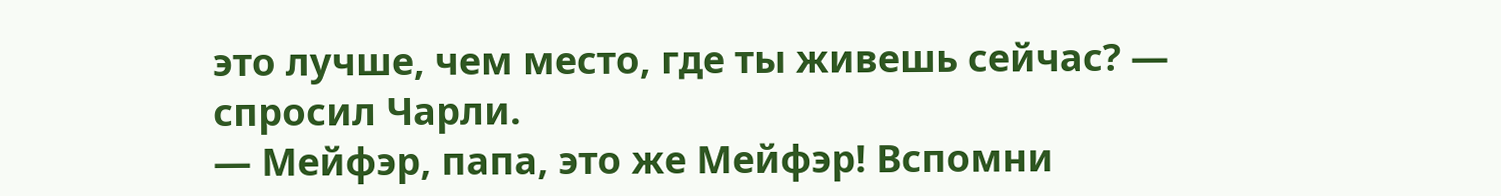это лучше, чем место, где ты живешь сейчас? — спросил Чарли.
— Мейфэр, папа, это же Мейфэр! Вспомни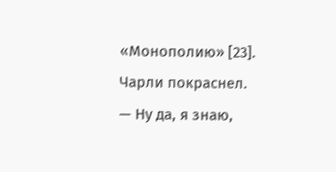«Монополию» [23].
Чарли покраснел.
— Ну да, я знаю,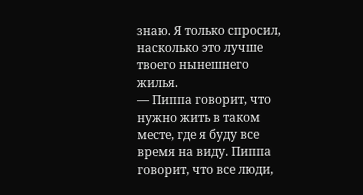знаю. Я только спросил, насколько это лучше твоего нынешнего жилья.
— Пиппа говорит, что нужно жить в таком месте, где я буду все время на виду. Пиппа говорит, что все люди,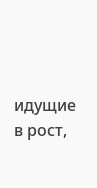идущие в рост,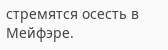стремятся осесть в Мейфэре.